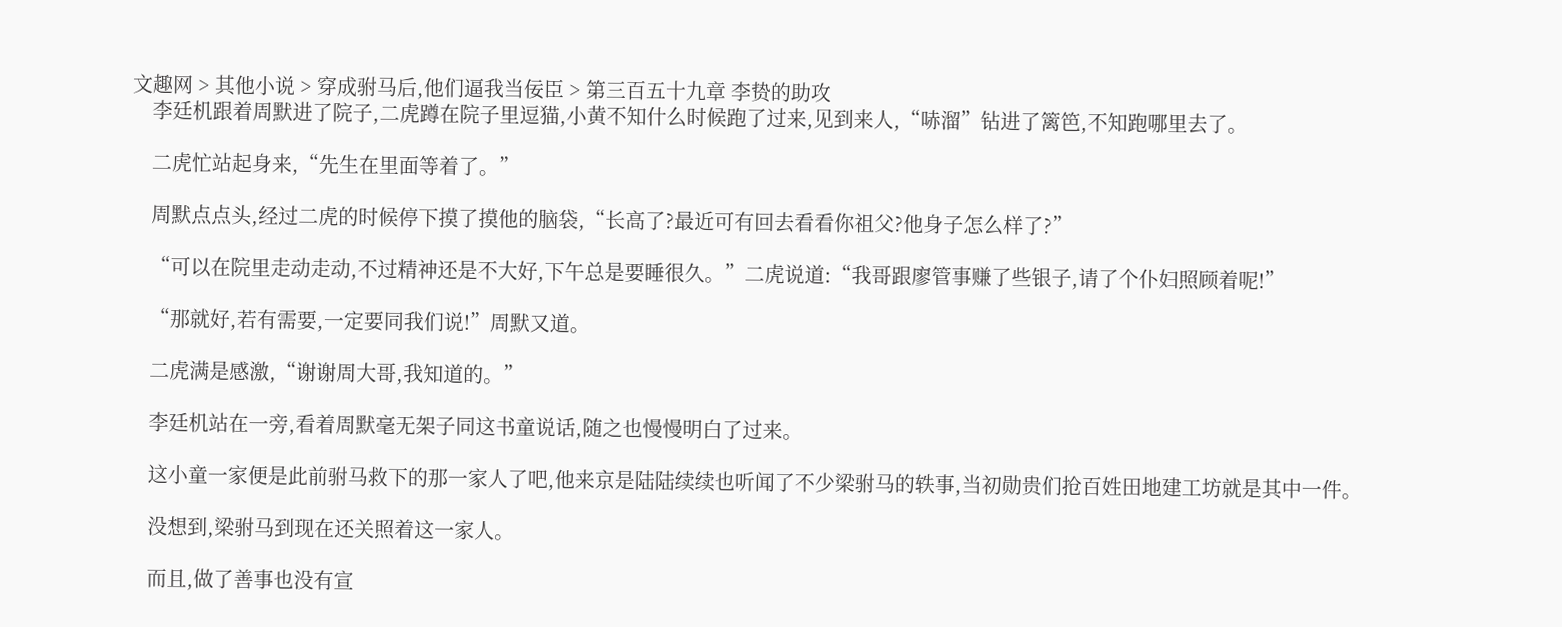文趣网 > 其他小说 > 穿成驸马后,他们逼我当佞臣 > 第三百五十九章 李贽的助攻
    李廷机跟着周默进了院子,二虎蹲在院子里逗猫,小黄不知什么时候跑了过来,见到来人,“哧溜”钻进了篱笆,不知跑哪里去了。

    二虎忙站起身来,“先生在里面等着了。”

    周默点点头,经过二虎的时候停下摸了摸他的脑袋,“长高了?最近可有回去看看你祖父?他身子怎么样了?”

    “可以在院里走动走动,不过精神还是不大好,下午总是要睡很久。”二虎说道:“我哥跟廖管事赚了些银子,请了个仆妇照顾着呢!”

    “那就好,若有需要,一定要同我们说!”周默又道。

    二虎满是感激,“谢谢周大哥,我知道的。”

    李廷机站在一旁,看着周默毫无架子同这书童说话,随之也慢慢明白了过来。

    这小童一家便是此前驸马救下的那一家人了吧,他来京是陆陆续续也听闻了不少梁驸马的轶事,当初勋贵们抢百姓田地建工坊就是其中一件。

    没想到,梁驸马到现在还关照着这一家人。

    而且,做了善事也没有宣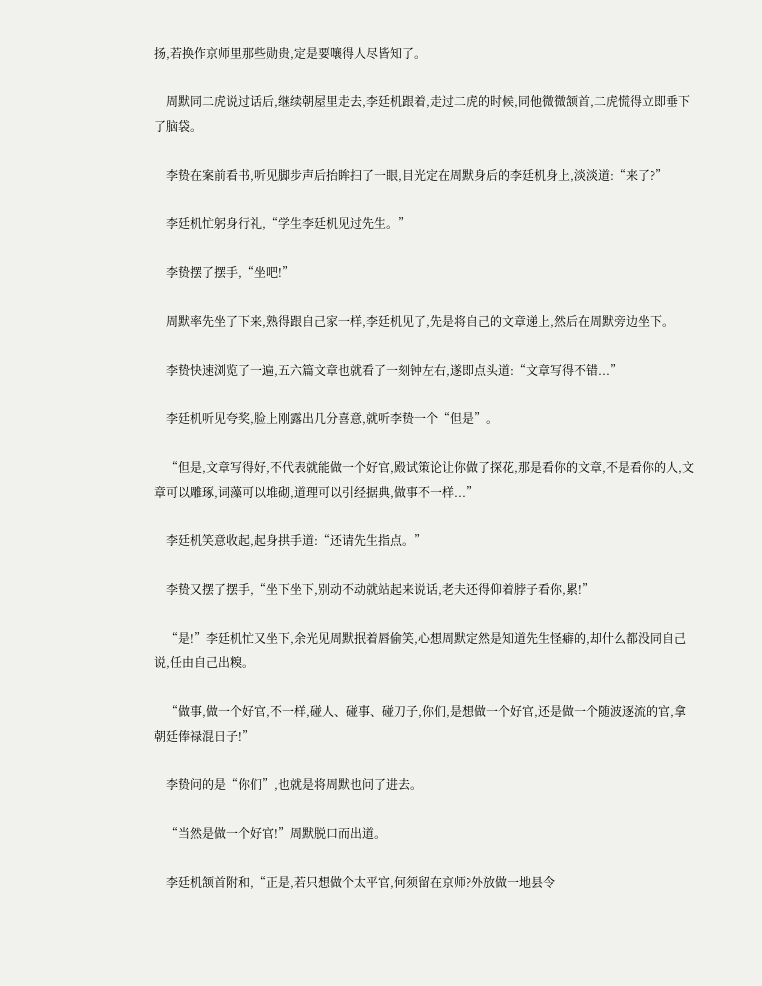扬,若换作京师里那些勋贵,定是要嚷得人尽皆知了。

    周默同二虎说过话后,继续朝屋里走去,李廷机跟着,走过二虎的时候,同他微微颔首,二虎慌得立即垂下了脑袋。

    李贽在案前看书,听见脚步声后抬眸扫了一眼,目光定在周默身后的李廷机身上,淡淡道:“来了?”

    李廷机忙躬身行礼,“学生李廷机见过先生。”

    李贽摆了摆手,“坐吧!”

    周默率先坐了下来,熟得跟自己家一样,李廷机见了,先是将自己的文章递上,然后在周默旁边坐下。

    李贽快速浏览了一遍,五六篇文章也就看了一刻钟左右,遂即点头道:“文章写得不错...”

    李廷机听见夸奖,脸上刚露出几分喜意,就听李贽一个“但是”。

    “但是,文章写得好,不代表就能做一个好官,殿试策论让你做了探花,那是看你的文章,不是看你的人,文章可以雕琢,词藻可以堆砌,道理可以引经据典,做事不一样...”

    李廷机笑意收起,起身拱手道:“还请先生指点。”

    李贽又摆了摆手,“坐下坐下,别动不动就站起来说话,老夫还得仰着脖子看你,累!”

    “是!”李廷机忙又坐下,余光见周默抿着唇偷笑,心想周默定然是知道先生怪癖的,却什么都没同自己说,任由自己出糗。

    “做事,做一个好官,不一样,碰人、碰事、碰刀子,你们,是想做一个好官,还是做一个随波逐流的官,拿朝廷俸禄混日子!”

    李贽问的是“你们”,也就是将周默也问了进去。

    “当然是做一个好官!”周默脱口而出道。

    李廷机颔首附和,“正是,若只想做个太平官,何须留在京师?外放做一地县令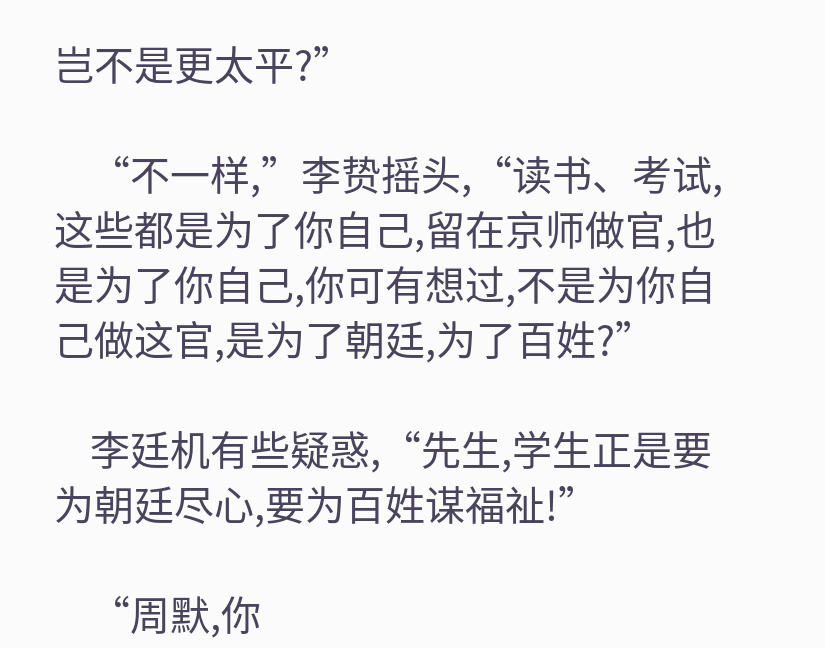岂不是更太平?”

    “不一样,”李贽摇头,“读书、考试,这些都是为了你自己,留在京师做官,也是为了你自己,你可有想过,不是为你自己做这官,是为了朝廷,为了百姓?”

    李廷机有些疑惑,“先生,学生正是要为朝廷尽心,要为百姓谋福祉!”

    “周默,你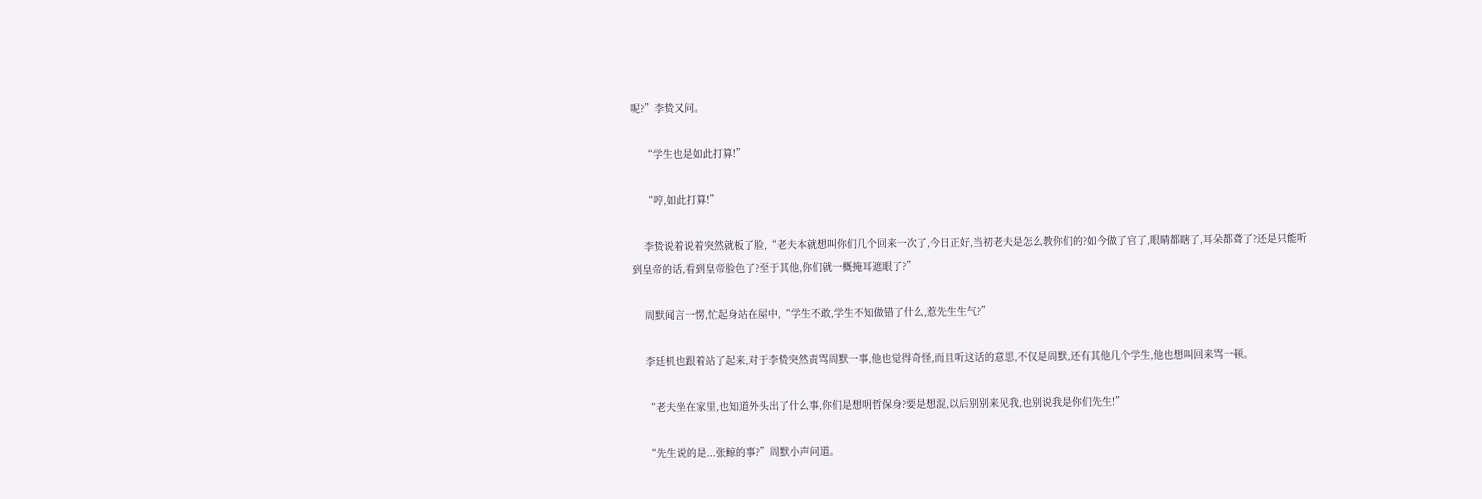呢?”李贽又问。

    “学生也是如此打算!”

    “哼,如此打算!”

    李贽说着说着突然就板了脸,“老夫本就想叫你们几个回来一次了,今日正好,当初老夫是怎么教你们的?如今做了官了,眼睛都瞎了,耳朵都聋了?还是只能听到皇帝的话,看到皇帝脸色了?至于其他,你们就一概掩耳遮眼了?”

    周默闻言一愣,忙起身站在屋中,“学生不敢,学生不知做错了什么,惹先生生气?”

    李廷机也跟着站了起来,对于李贽突然责骂周默一事,他也觉得奇怪,而且听这话的意思,不仅是周默,还有其他几个学生,他也想叫回来骂一顿。

    “老夫坐在家里,也知道外头出了什么事,你们是想明哲保身?要是想混,以后别别来见我,也别说我是你们先生!”

    “先生说的是...张鲸的事?”周默小声问道。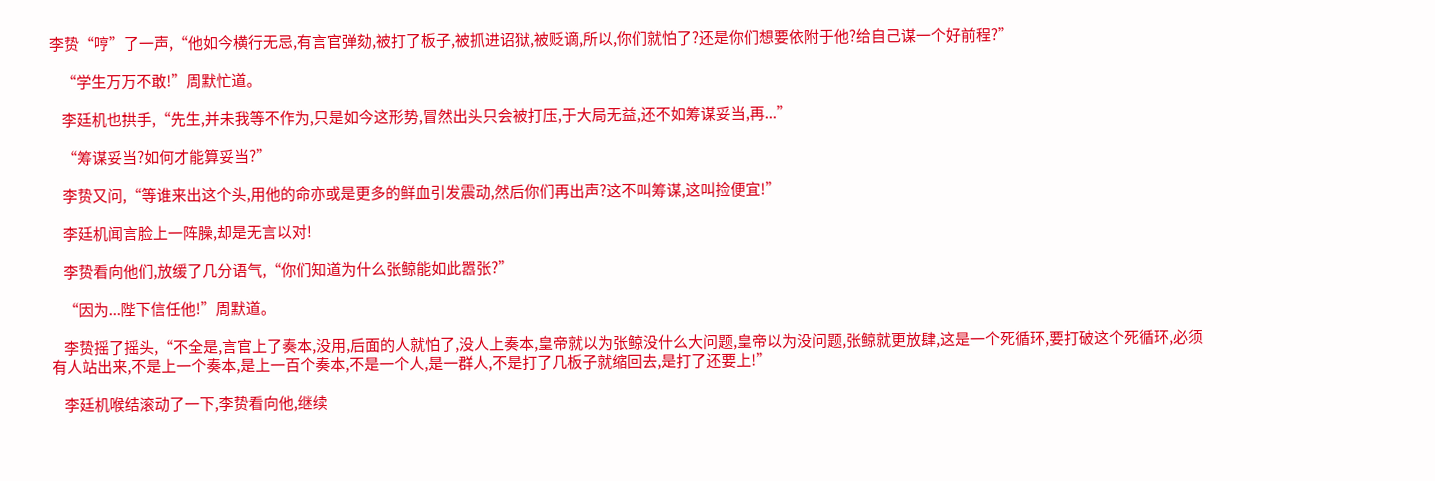李贽“哼”了一声,“他如今横行无忌,有言官弹劾,被打了板子,被抓进诏狱,被贬谪,所以,你们就怕了?还是你们想要依附于他?给自己谋一个好前程?”

    “学生万万不敢!”周默忙道。

    李廷机也拱手,“先生,并未我等不作为,只是如今这形势,冒然出头只会被打压,于大局无益,还不如筹谋妥当,再...”

    “筹谋妥当?如何才能算妥当?”

    李贽又问,“等谁来出这个头,用他的命亦或是更多的鲜血引发震动,然后你们再出声?这不叫筹谋,这叫捡便宜!”

    李廷机闻言脸上一阵臊,却是无言以对!

    李贽看向他们,放缓了几分语气,“你们知道为什么张鲸能如此嚣张?”

    “因为...陛下信任他!”周默道。

    李贽摇了摇头,“不全是,言官上了奏本,没用,后面的人就怕了,没人上奏本,皇帝就以为张鲸没什么大问题,皇帝以为没问题,张鲸就更放肆,这是一个死循环,要打破这个死循环,必须有人站出来,不是上一个奏本,是上一百个奏本,不是一个人,是一群人,不是打了几板子就缩回去,是打了还要上!”

    李廷机喉结滚动了一下,李贽看向他,继续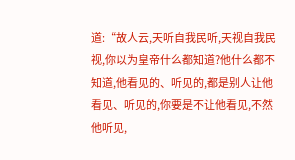道:“故人云,天听自我民听,天视自我民视,你以为皇帝什么都知道?他什么都不知道,他看见的、听见的,都是别人让他看见、听见的,你要是不让他看见,不然他听见,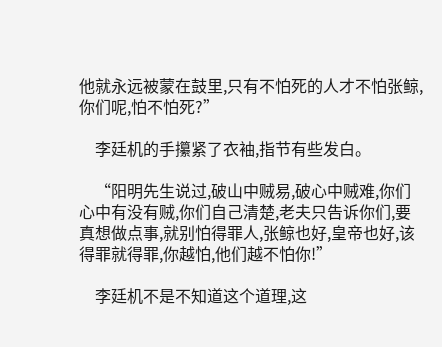他就永远被蒙在鼓里,只有不怕死的人才不怕张鲸,你们呢,怕不怕死?”

    李廷机的手攥紧了衣袖,指节有些发白。

    “阳明先生说过,破山中贼易,破心中贼难,你们心中有没有贼,你们自己清楚,老夫只告诉你们,要真想做点事,就别怕得罪人,张鲸也好,皇帝也好,该得罪就得罪,你越怕,他们越不怕你!”

    李廷机不是不知道这个道理,这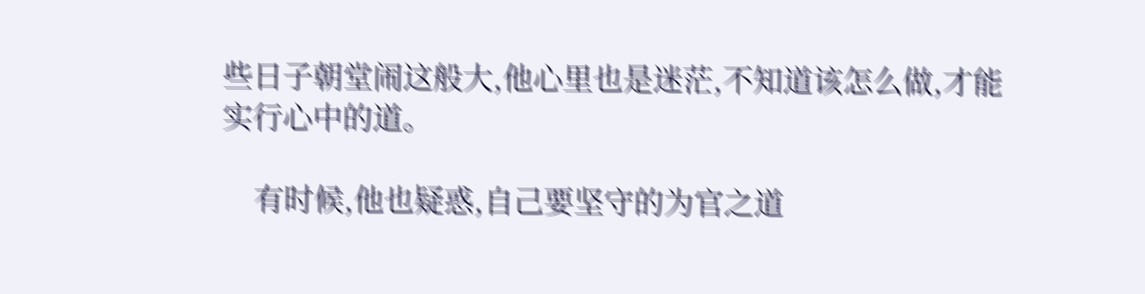些日子朝堂闹这般大,他心里也是迷茫,不知道该怎么做,才能实行心中的道。

    有时候,他也疑惑,自己要坚守的为官之道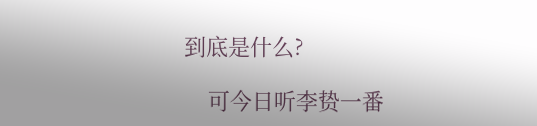到底是什么?

    可今日听李贽一番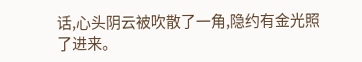话,心头阴云被吹散了一角,隐约有金光照了进来。